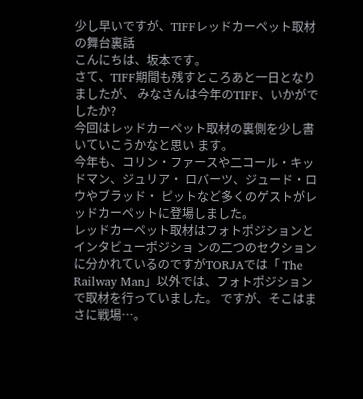少し早いですが、TIFFレッドカーペット取材の舞台裏話
こんにちは、坂本です。
さて、TIFF期間も残すところあと一日となりましたが、 みなさんは今年のTIFF、いかがでしたか?
今回はレッドカーペット取材の裏側を少し書いていこうかなと思い ます。
今年も、コリン・ファースや二コール・キッドマン、ジュリア・ ロバーツ、ジュード・ロウやブラッド・ ピットなど多くのゲストがレッドカーペットに登場しました。
レッドカーペット取材はフォトポジションとインタビューポジショ ンの二つのセクションに分かれているのですがTORJAでは「 The Railway Man」以外では、フォトポジションで取材を行っていました。 ですが、そこはまさに戦場…。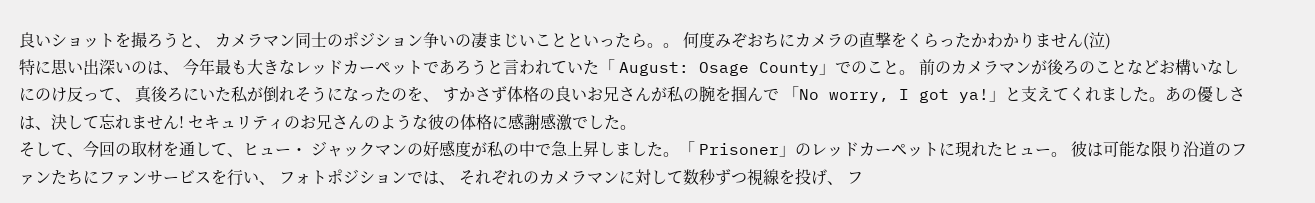良いショットを撮ろうと、 カメラマン同士のポジション争いの凄まじいことといったら。。 何度みぞおちにカメラの直撃をくらったかわかりません(泣)
特に思い出深いのは、 今年最も大きなレッドカーペットであろうと言われていた「 August: Osage County」でのこと。 前のカメラマンが後ろのことなどお構いなしにのけ反って、 真後ろにいた私が倒れそうになったのを、 すかさず体格の良いお兄さんが私の腕を掴んで 「No worry, I got ya!」と支えてくれました。あの優しさは、決して忘れません! セキュリティのお兄さんのような彼の体格に感謝感激でした。
そして、今回の取材を通して、ヒュー・ ジャックマンの好感度が私の中で急上昇しました。「 Prisoner」のレッドカーペットに現れたヒュー。 彼は可能な限り沿道のファンたちにファンサービスを行い、 フォトポジションでは、 それぞれのカメラマンに対して数秒ずつ視線を投げ、 フ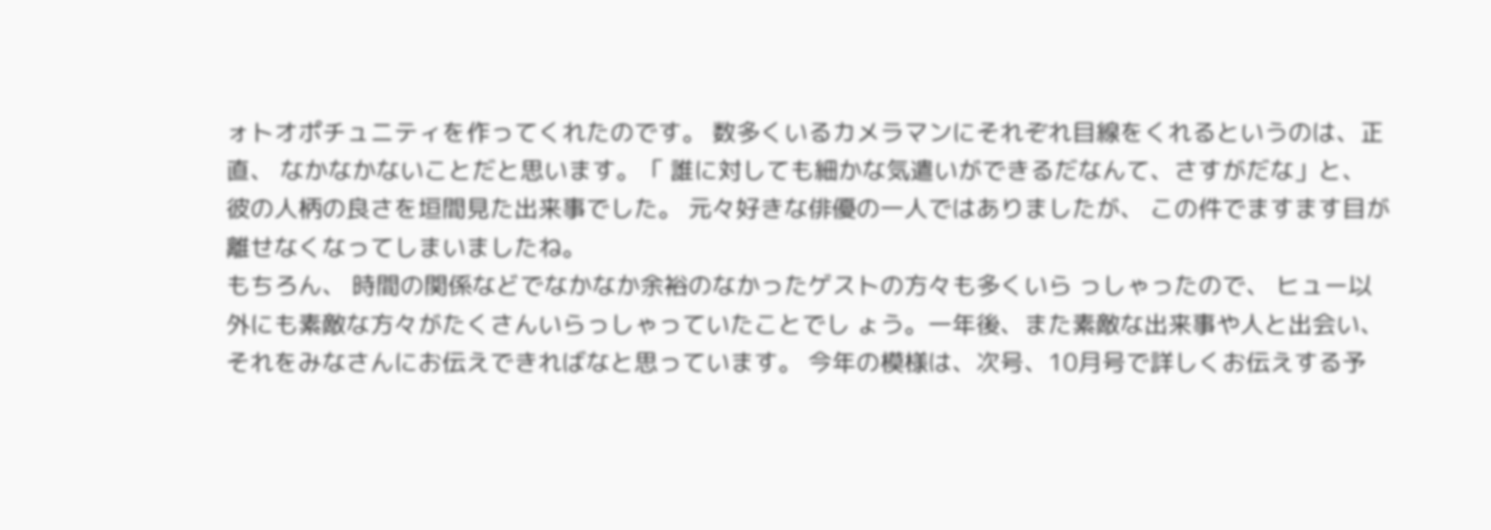ォトオポチュニティを作ってくれたのです。 数多くいるカメラマンにそれぞれ目線をくれるというのは、正直、 なかなかないことだと思います。「 誰に対しても細かな気遣いができるだなんて、さすがだな」と、 彼の人柄の良さを垣間見た出来事でした。 元々好きな俳優の一人ではありましたが、 この件でますます目が離せなくなってしまいましたね。
もちろん、 時間の関係などでなかなか余裕のなかったゲストの方々も多くいら っしゃったので、 ヒュー以外にも素敵な方々がたくさんいらっしゃっていたことでし ょう。一年後、また素敵な出来事や人と出会い、 それをみなさんにお伝えできればなと思っています。 今年の模様は、次号、10月号で詳しくお伝えする予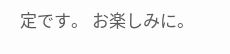定です。 お楽しみに。